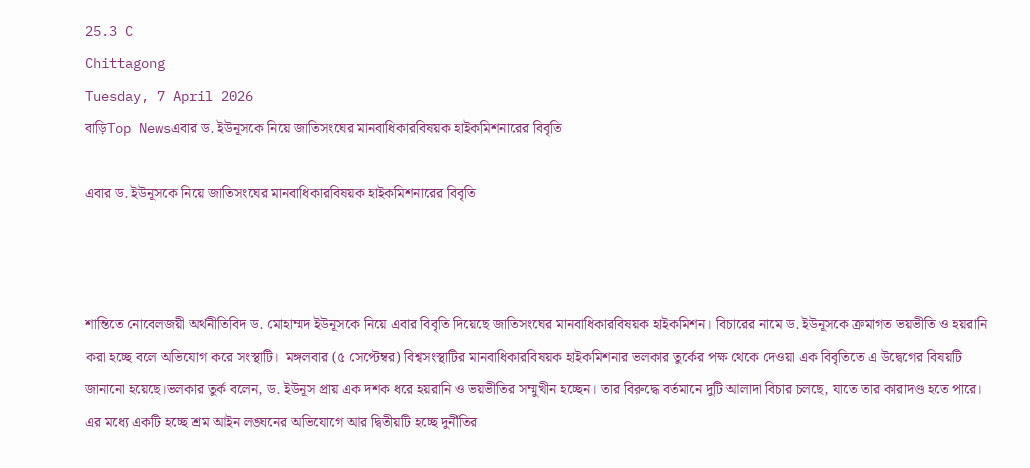25.3 C
Chittagong
Tuesday, 7 April 2026
বাড়িTop Newsএবার ড. ইউনূসকে নিয়ে জাতিসংঘের মানবাধিকারবিষয়ক হাইকমিশনারের বিবৃতি

এবার ড. ইউনূসকে নিয়ে জাতিসংঘের মানবাধিকারবিষয়ক হাইকমিশনারের বিবৃতি



শান্তিতে নোবেলজয়ী অর্থনীতিবিদ ড. মোহাম্মদ ইউনূসকে নিয়ে এবার বিবৃতি দিয়েছে জাতিসংঘের মানবাধিকারবিষয়ক হাইকমিশন। বিচারের নামে ড. ইউনূসকে ক্রমাগত ভয়ভীতি ও হয়রানি করা হচ্ছে বলে অভিযোগ করে সংস্থাটি।  মঙ্গলবার (৫ সেপ্টেম্বর) বিশ্বসংস্থাটির মানবাধিকারবিষয়ক হাইকমিশনার ভলকার তুর্কের পক্ষ থেকে দেওয়া এক বিবৃতিতে এ উদ্বেগের বিষয়টি জানানো হয়েছে।ভলকার তুর্ক বলেন, ড. ইউনূস প্রায় এক দশক ধরে হয়রানি ও ভয়ভীতির সম্মুখীন হচ্ছেন। তার বিরুদ্ধে বর্তমানে দুটি আলাদা বিচার চলছে, যাতে তার কারাদণ্ড হতে পারে। এর মধ্যে একটি হচ্ছে শ্রম আইন লঙ্ঘনের অভিযোগে আর দ্বিতীয়টি হচ্ছে দুর্নীতির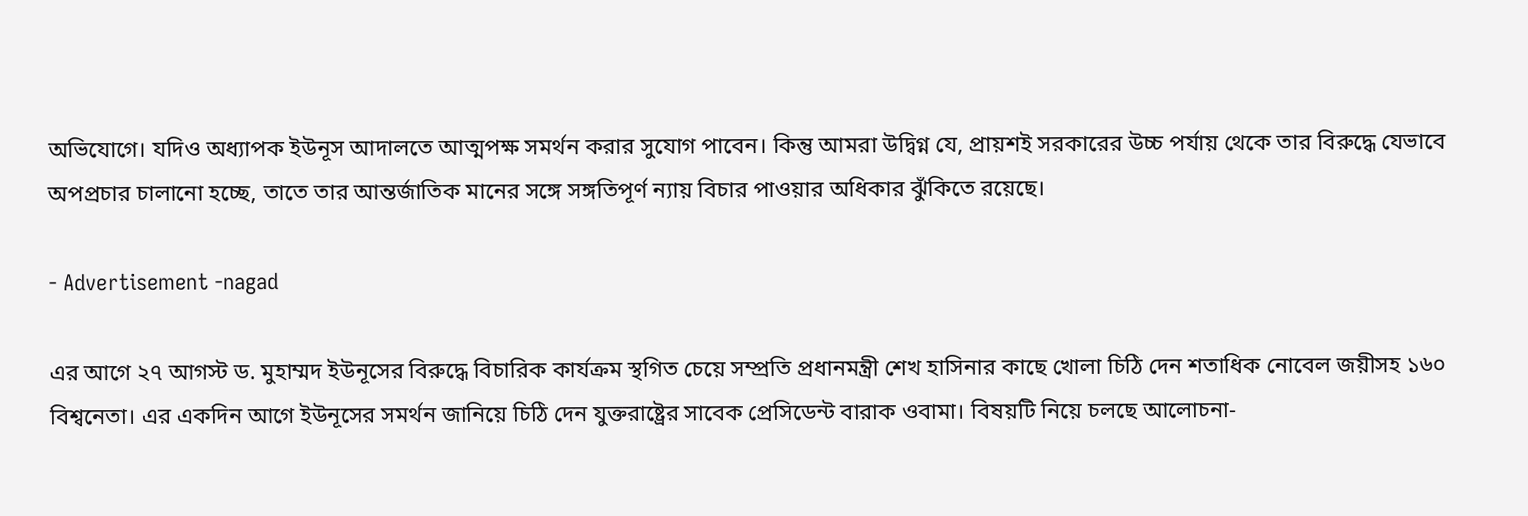অভিযোগে। যদিও অধ্যাপক ইউনূস আদালতে আত্মপক্ষ সমর্থন করার সুযোগ পাবেন। কিন্তু আমরা উদ্বিগ্ন যে, প্রায়শই সরকারের উচ্চ পর্যায় থেকে তার বিরুদ্ধে যেভাবে অপপ্রচার চালানো হচ্ছে, তাতে তার আন্তর্জাতিক মানের সঙ্গে সঙ্গতিপূর্ণ ন্যায় বিচার পাওয়ার অধিকার ঝুঁকিতে রয়েছে।

- Advertisement -nagad

এর আগে ২৭ আগস্ট ড. মুহাম্মদ ইউনূসের বিরুদ্ধে বিচারিক কার্যক্রম স্থগিত চেয়ে সম্প্রতি প্রধানমন্ত্রী শেখ হাসিনার কাছে খোলা চিঠি দেন শতাধিক নোবেল জয়ীসহ ১৬০ বিশ্বনেতা। এর একদিন আগে ইউনূসের সমর্থন জানিয়ে চিঠি দেন যুক্তরাষ্ট্রের সাবেক প্রেসিডেন্ট বারাক ওবামা। বিষয়টি নিয়ে চলছে আলোচনা-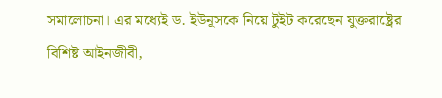সমালোচনা। এর মধ্যেই ড. ইউনূসকে নিয়ে টুইট করেছেন যুক্তরাষ্ট্রের বিশিষ্ট আইনজীবী,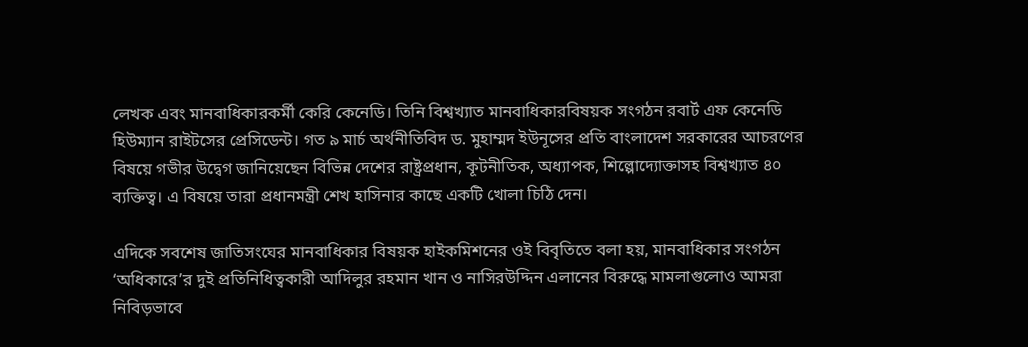লেখক এবং মানবাধিকারকর্মী কেরি কেনেডি। তিনি বিশ্বখ্যাত মানবাধিকারবিষয়ক সংগঠন রবার্ট এফ কেনেডি হিউম্যান রাইটসের প্রেসিডেন্ট। গত ৯ মার্চ অর্থনীতিবিদ ড. মুহাম্মদ ইউনূসের প্রতি বাংলাদেশ সরকারের আচরণের বিষয়ে গভীর উদ্বেগ জানিয়েছেন বিভিন্ন দেশের রাষ্ট্রপ্রধান, কূটনীতিক, অধ্যাপক, শিল্পোদ্যোক্তাসহ বিশ্বখ্যাত ৪০ ব্যক্তিত্ব। এ বিষয়ে তারা প্রধানমন্ত্রী শেখ হাসিনার কাছে একটি খোলা চিঠি দেন।

এদিকে সবশেষ জাতিসংঘের মানবাধিকার বিষয়ক হাইকমিশনের ওই বিবৃতিতে বলা হয়, মানবাধিকার সংগঠন ‘অধিকারে’র দুই প্রতিনিধিত্বকারী আদিলুর রহমান খান ও নাসিরউদ্দিন এলানের বিরুদ্ধে মামলাগুলোও আমরা নিবিড়ভাবে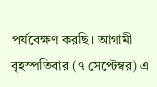পর্যবেক্ষণ করছি। আগামী বৃহস্পতিবার (৭ সেপ্টেম্বর) এ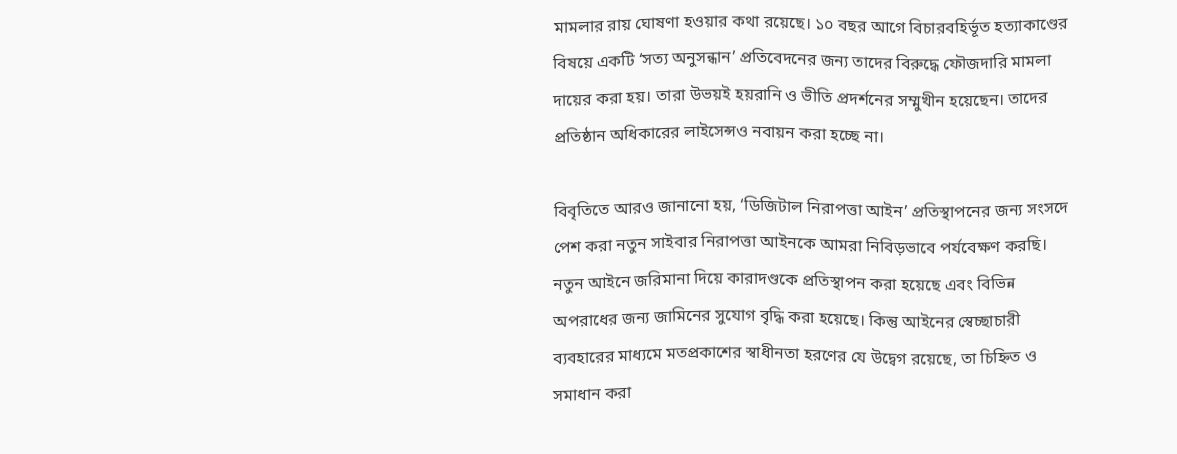মামলার রায় ঘোষণা হওয়ার কথা রয়েছে। ১০ বছর আগে বিচারবহির্ভূত হত্যাকাণ্ডের বিষয়ে একটি ‘সত্য অনুসন্ধান’ প্রতিবেদনের জন্য তাদের বিরুদ্ধে ফৌজদারি মামলা দায়ের করা হয়। তারা উভয়ই হয়রানি ও ভীতি প্রদর্শনের সম্মুখীন হয়েছেন। তাদের প্রতিষ্ঠান অধিকারের লাইসেন্সও নবায়ন করা হচ্ছে না।

বিবৃতিতে আরও জানানো হয়, ‘ডিজিটাল নিরাপত্তা আইন’ প্রতিস্থাপনের জন্য সংসদে পেশ করা নতুন সাইবার নিরাপত্তা আইনকে আমরা নিবিড়ভাবে পর্যবেক্ষণ করছি। নতুন আইনে জরিমানা দিয়ে কারাদণ্ডকে প্রতিস্থাপন করা হয়েছে এবং বিভিন্ন অপরাধের জন্য জামিনের সুযোগ বৃদ্ধি করা হয়েছে। কিন্তু আইনের স্বেচ্ছাচারী ব্যবহারের মাধ্যমে মতপ্রকাশের স্বাধীনতা হরণের যে উদ্বেগ রয়েছে, তা চিহ্নিত ও সমাধান করা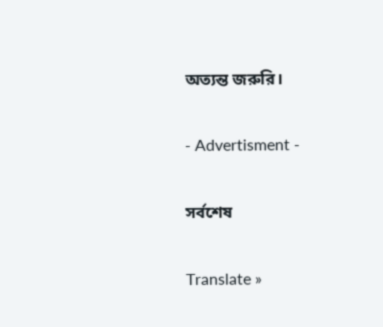অত্যন্ত জরুরি।

- Advertisment -

সর্বশেষ

Translate »